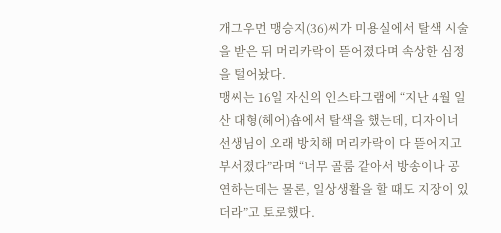개그우먼 맹승지(36)씨가 미용실에서 탈색 시술을 받은 뒤 머리카락이 뜯어졌다며 속상한 심정을 털어놨다.
맹씨는 16일 자신의 인스타그램에 “지난 4월 일산 대형(헤어)숍에서 탈색을 했는데, 디자이너 선생님이 오래 방치해 머리카락이 다 뜯어지고 부서졌다”라며 “너무 골룸 같아서 방송이나 공연하는데는 물론, 일상생활을 할 때도 지장이 있더라”고 토로했다.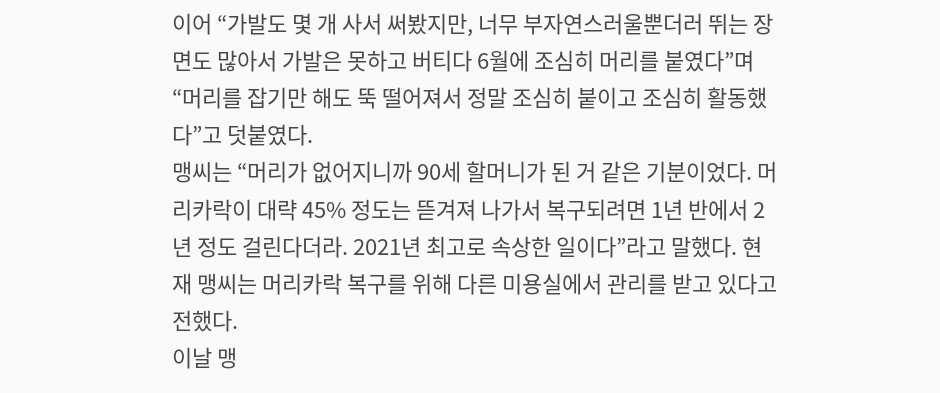이어 “가발도 몇 개 사서 써봤지만, 너무 부자연스러울뿐더러 뛰는 장면도 많아서 가발은 못하고 버티다 6월에 조심히 머리를 붙였다”며 “머리를 잡기만 해도 뚝 떨어져서 정말 조심히 붙이고 조심히 활동했다”고 덧붙였다.
맹씨는 “머리가 없어지니까 90세 할머니가 된 거 같은 기분이었다. 머리카락이 대략 45% 정도는 뜯겨져 나가서 복구되려면 1년 반에서 2년 정도 걸린다더라. 2021년 최고로 속상한 일이다”라고 말했다. 현재 맹씨는 머리카락 복구를 위해 다른 미용실에서 관리를 받고 있다고 전했다.
이날 맹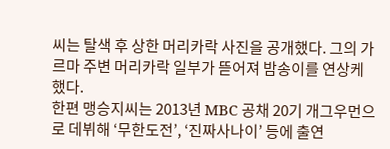씨는 탈색 후 상한 머리카락 사진을 공개했다. 그의 가르마 주변 머리카락 일부가 뜯어져 밤송이를 연상케했다.
한편 맹승지씨는 2013년 MBC 공채 20기 개그우먼으로 데뷔해 ‘무한도전’, ‘진짜사나이’ 등에 출연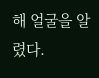해 얼굴을 알렸다.